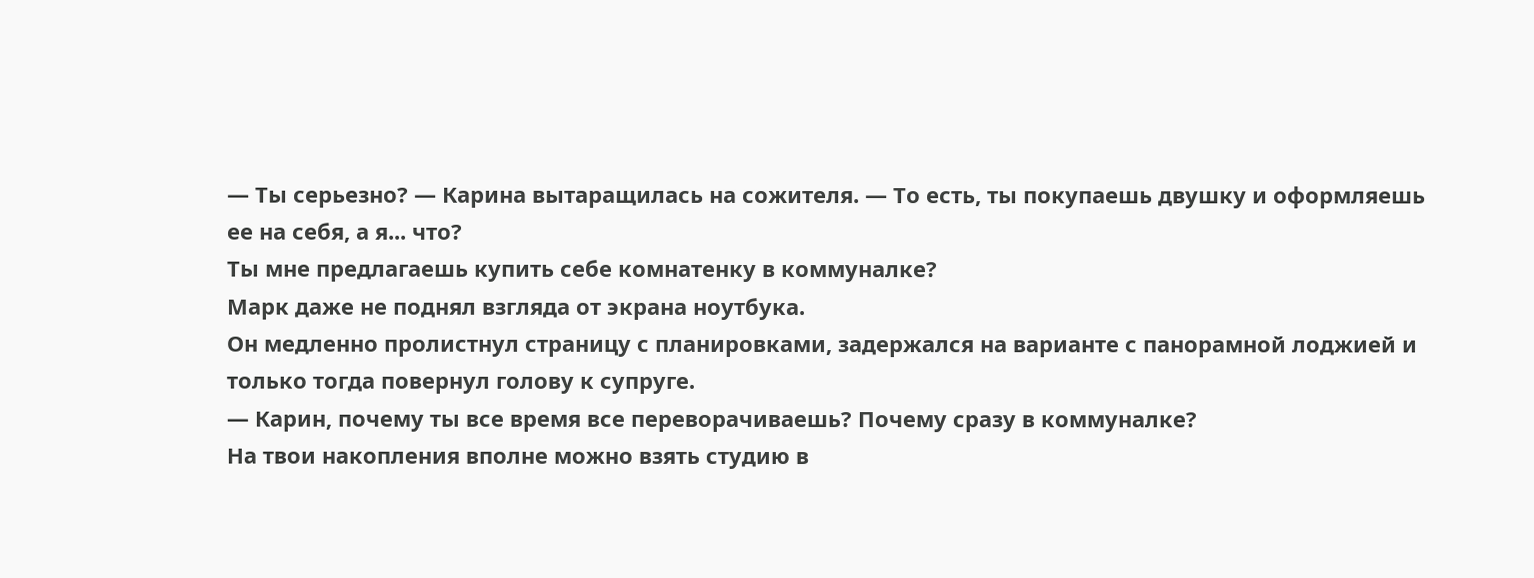— Ты серьезно? — Карина вытаращилась на сожителя. — То есть, ты покупаешь двушку и оформляешь ее на себя, а я... что?
Ты мне предлагаешь купить себе комнатенку в коммуналке?
Марк даже не поднял взгляда от экрана ноутбука.
Он медленно пролистнул страницу с планировками, задержался на варианте с панорамной лоджией и только тогда повернул голову к супруге.
— Карин, почему ты все время все переворачиваешь? Почему сразу в коммуналке?
На твои накопления вполне можно взять студию в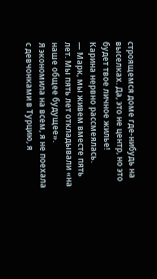строящемся доме где-нибудь на выселках. Да, это не центр, но это будет твое личное жилье!
Карина нервно рассмеялась.
— Марк, мы живем вместе пять лет. Мы пять лет откладывали «на наше общее будущее».
Я экономила на всем, я не поехала с девчонками в Турцию, я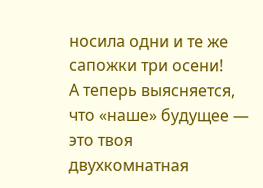носила одни и те же сапожки три осени!
А теперь выясняется, что «наше» будущее — это твоя двухкомнатная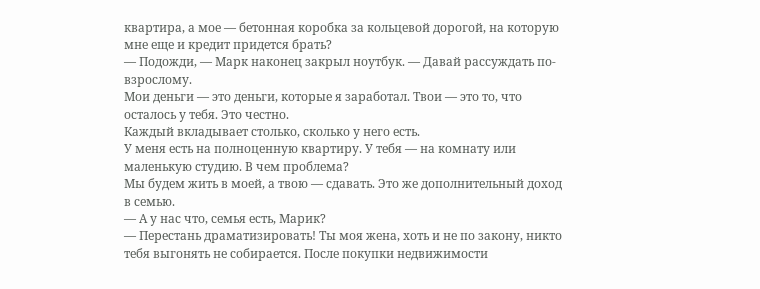квартира, а мое — бетонная коробка за кольцевой дорогой, на которую мне еще и кредит придется брать?
— Подожди, — Марк наконец закрыл ноутбук. — Давай рассуждать по-взрослому.
Мои деньги — это деньги, которые я заработал. Твои — это то, что осталось у тебя. Это честно.
Каждый вкладывает столько, сколько у него есть.
У меня есть на полноценную квартиру. У тебя — на комнату или маленькую студию. В чем проблема?
Мы будем жить в моей, а твою — сдавать. Это же дополнительный доход в семью.
— А у нас что, семья есть, Марик?
— Перестань драматизировать! Ты моя жена, хоть и не по закону, никто тебя выгонять не собирается. После покупки недвижимости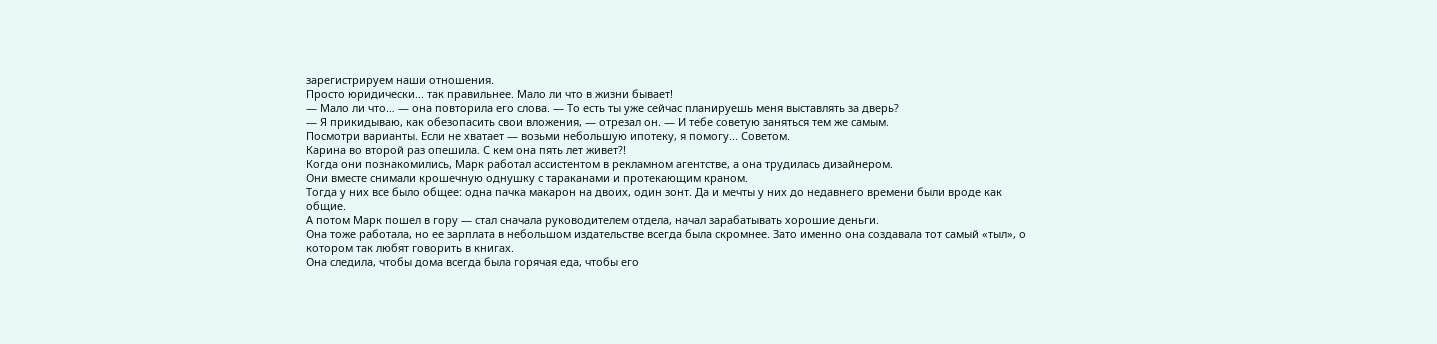зарегистрируем наши отношения.
Просто юридически... так правильнее. Мало ли что в жизни бывает!
— Мало ли что… — она повторила его слова. — То есть ты уже сейчас планируешь меня выставлять за дверь?
— Я прикидываю, как обезопасить свои вложения, — отрезал он. — И тебе советую заняться тем же самым.
Посмотри варианты. Если не хватает — возьми небольшую ипотеку, я помогу... Советом.
Карина во второй раз опешила. С кем она пять лет живет?!
Когда они познакомились, Марк работал ассистентом в рекламном агентстве, а она трудилась дизайнером.
Они вместе снимали крошечную однушку с тараканами и протекающим краном.
Тогда у них все было общее: одна пачка макарон на двоих, один зонт. Да и мечты у них до недавнего времени были вроде как общие.
А потом Марк пошел в гору — стал сначала руководителем отдела, начал зарабатывать хорошие деньги.
Она тоже работала, но ее зарплата в небольшом издательстве всегда была скромнее. Зато именно она создавала тот самый «тыл», о котором так любят говорить в книгах.
Она следила, чтобы дома всегда была горячая еда, чтобы его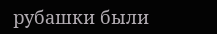рубашки были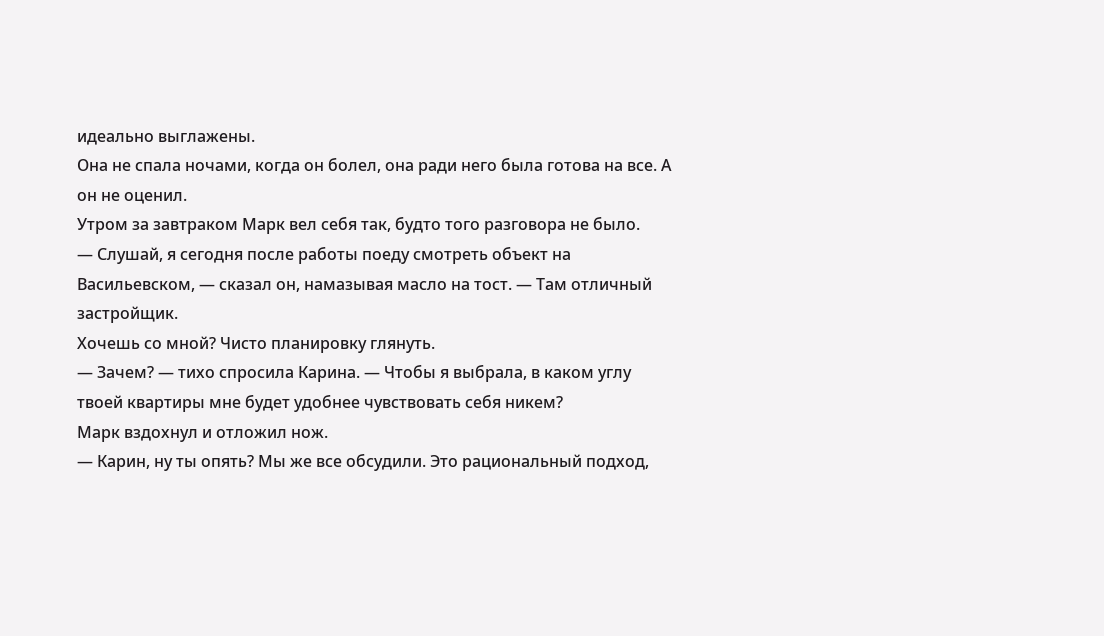идеально выглажены.
Она не спала ночами, когда он болел, она ради него была готова на все. А он не оценил.
Утром за завтраком Марк вел себя так, будто того разговора не было.
— Слушай, я сегодня после работы поеду смотреть объект на Васильевском, — сказал он, намазывая масло на тост. — Там отличный застройщик.
Хочешь со мной? Чисто планировку глянуть.
— Зачем? — тихо спросила Карина. — Чтобы я выбрала, в каком углу твоей квартиры мне будет удобнее чувствовать себя никем?
Марк вздохнул и отложил нож.
— Карин, ну ты опять? Мы же все обсудили. Это рациональный подход,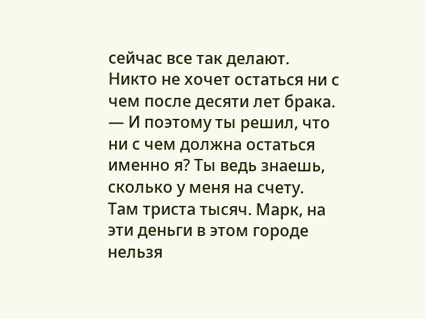сейчас все так делают.
Никто не хочет остаться ни с чем после десяти лет брака.
— И поэтому ты решил, что ни с чем должна остаться именно я? Ты ведь знаешь, сколько у меня на счету.
Там триста тысяч. Марк, на эти деньги в этом городе нельзя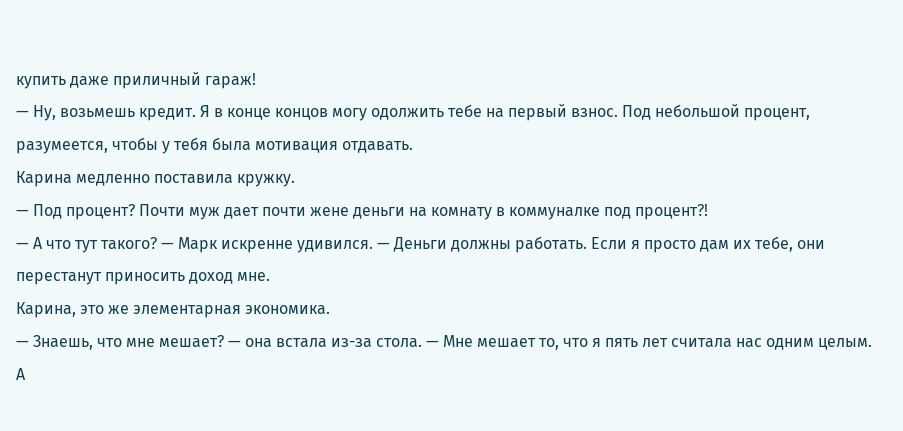купить даже приличный гараж!
— Ну, возьмешь кредит. Я в конце концов могу одолжить тебе на первый взнос. Под небольшой процент, разумеется, чтобы у тебя была мотивация отдавать.
Карина медленно поставила кружку.
— Под процент? Почти муж дает почти жене деньги на комнату в коммуналке под процент?!
— А что тут такого? — Марк искренне удивился. — Деньги должны работать. Если я просто дам их тебе, они перестанут приносить доход мне.
Карина, это же элементарная экономика.
— Знаешь, что мне мешает? — она встала из-за стола. — Мне мешает то, что я пять лет считала нас одним целым. А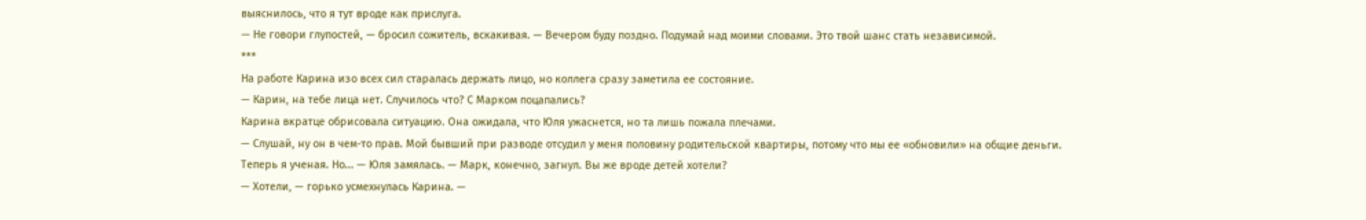выяснилось, что я тут вроде как прислуга.
— Не говори глупостей, — бросил сожитель, вскакивая. — Вечером буду поздно. Подумай над моими словами. Это твой шанс стать независимой.
***
На работе Карина изо всех сил старалась держать лицо, но коллега сразу заметила ее состояние.
— Карин, на тебе лица нет. Случилось что? С Марком поцапались?
Карина вкратце обрисовала ситуацию. Она ожидала, что Юля ужаснется, но та лишь пожала плечами.
— Слушай, ну он в чем-то прав. Мой бывший при разводе отсудил у меня половину родительской квартиры, потому что мы ее «обновили» на общие деньги.
Теперь я ученая. Но... — Юля замялась. — Марк, конечно, загнул. Вы же вроде детей хотели?
— Хотели, — горько усмехнулась Карина. —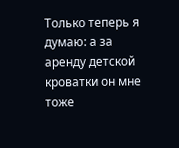Только теперь я думаю: а за аренду детской кроватки он мне тоже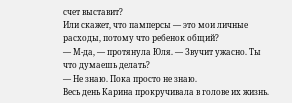счет выставит?
Или скажет, что памперсы — это мои личные расходы, потому что ребенок общий?
— М-да, — протянула Юля. — Звучит ужасно. Ты что думаешь делать?
— Не знаю. Пока просто не знаю.
Весь день Карина прокручивала в голове их жизнь.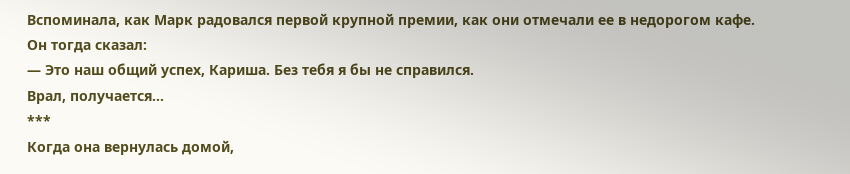Вспоминала, как Марк радовался первой крупной премии, как они отмечали ее в недорогом кафе.
Он тогда сказал:
— Это наш общий успех, Кариша. Без тебя я бы не справился.
Врал, получается…
***
Когда она вернулась домой,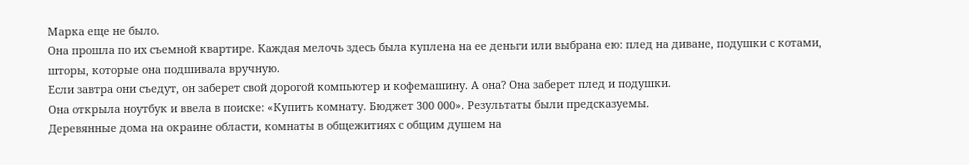Марка еще не было.
Она прошла по их съемной квартире. Каждая мелочь здесь была куплена на ее деньги или выбрана ею: плед на диване, подушки с котами, шторы, которые она подшивала вручную.
Если завтра они съедут, он заберет свой дорогой компьютер и кофемашину. А она? Она заберет плед и подушки.
Она открыла ноутбук и ввела в поиске: «Купить комнату. Бюджет 300 000». Результаты были предсказуемы.
Деревянные дома на окраине области, комнаты в общежитиях с общим душем на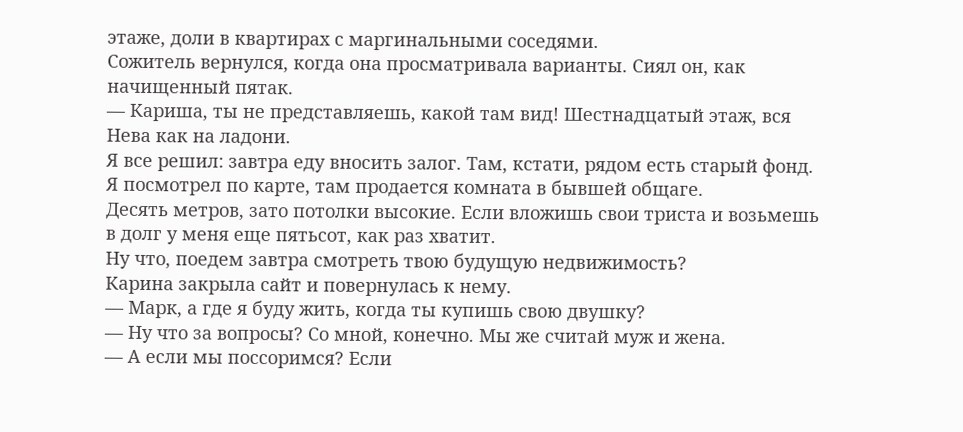этаже, доли в квартирах с маргинальными соседями.
Сожитель вернулся, когда она просматривала варианты. Сиял он, как начищенный пятак.
— Кариша, ты не представляешь, какой там вид! Шестнадцатый этаж, вся Нева как на ладони.
Я все решил: завтра еду вносить залог. Там, кстати, рядом есть старый фонд. Я посмотрел по карте, там продается комната в бывшей общаге.
Десять метров, зато потолки высокие. Если вложишь свои триста и возьмешь в долг у меня еще пятьсот, как раз хватит.
Ну что, поедем завтра смотреть твою будущую недвижимость?
Карина закрыла сайт и повернулась к нему.
— Марк, а где я буду жить, когда ты купишь свою двушку?
— Ну что за вопросы? Со мной, конечно. Мы же считай муж и жена.
— А если мы поссоримся? Если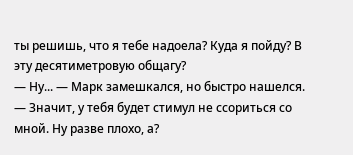ты решишь, что я тебе надоела? Куда я пойду? В эту десятиметровую общагу?
— Ну... — Марк замешкался, но быстро нашелся. — Значит, у тебя будет стимул не ссориться со мной. Ну разве плохо, а?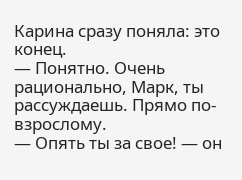Карина сразу поняла: это конец.
— Понятно. Очень рационально, Марк, ты рассуждаешь. Прямо по-взрослому.
— Опять ты за свое! — он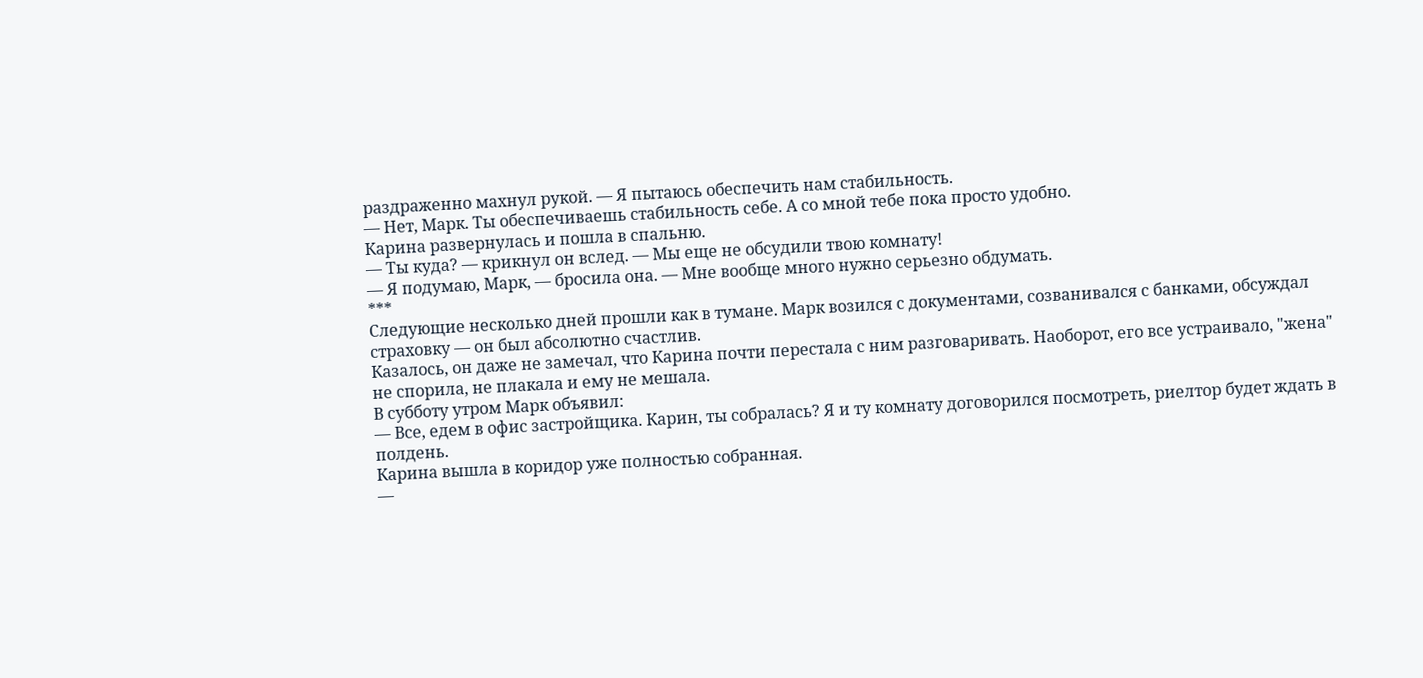раздраженно махнул рукой. — Я пытаюсь обеспечить нам стабильность.
— Нет, Марк. Ты обеспечиваешь стабильность себе. А со мной тебе пока просто удобно.
Карина развернулась и пошла в спальню.
— Ты куда? — крикнул он вслед. — Мы еще не обсудили твою комнату!
— Я подумаю, Марк, — бросила она. — Мне вообще много нужно серьезно обдумать.
***
Следующие несколько дней прошли как в тумане. Марк возился с документами, созванивался с банками, обсуждал страховку — он был абсолютно счастлив.
Казалось, он даже не замечал, что Карина почти перестала с ним разговаривать. Наоборот, его все устраивало, "жена" не спорила, не плакала и ему не мешала.
В субботу утром Марк объявил:
— Все, едем в офис застройщика. Карин, ты собралась? Я и ту комнату договорился посмотреть, риелтор будет ждать в полдень.
Карина вышла в коридор уже полностью собранная.
—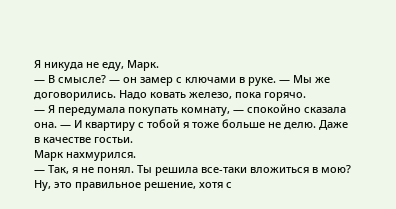Я никуда не еду, Марк.
— В смысле? — он замер с ключами в руке. — Мы же договорились. Надо ковать железо, пока горячо.
— Я передумала покупать комнату, — спокойно сказала она. — И квартиру с тобой я тоже больше не делю. Даже в качестве гостьи.
Марк нахмурился.
— Так, я не понял. Ты решила все-таки вложиться в мою? Ну, это правильное решение, хотя с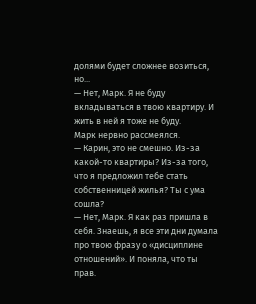долями будет сложнее возиться, но...
— Нет, Марк. Я не буду вкладываться в твою квартиру. И жить в ней я тоже не буду.
Марк нервно рассмеялся.
— Карин, это не смешно. Из-за какой-то квартиры? Из-за того, что я предложил тебе стать собственницей жилья? Ты с ума сошла?
— Нет, Марк. Я как раз пришла в себя. Знаешь, я все эти дни думала про твою фразу о «дисциплине отношений». И поняла, что ты прав.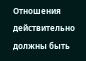Отношения действительно должны быть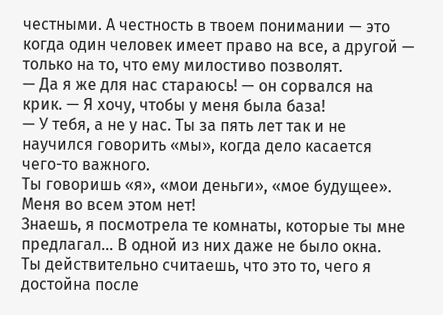честными. А честность в твоем понимании — это когда один человек имеет право на все, а другой — только на то, что ему милостиво позволят.
— Да я же для нас стараюсь! — он сорвался на крик. — Я хочу, чтобы у меня была база!
— У тебя, а не у нас. Ты за пять лет так и не научился говорить «мы», когда дело касается чего-то важного.
Ты говоришь «я», «мои деньги», «мое будущее». Меня во всем этом нет!
Знаешь, я посмотрела те комнаты, которые ты мне предлагал… В одной из них даже не было окна.
Ты действительно считаешь, что это то, чего я достойна после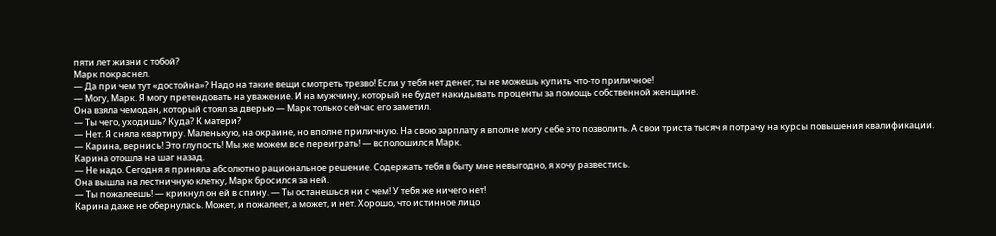пяти лет жизни с тобой?
Марк покраснел.
— Да при чем тут «достойна»? Надо на такие вещи смотреть трезво! Если у тебя нет денег, ты не можешь купить что-то приличное!
— Могу, Марк. Я могу претендовать на уважение. И на мужчину, который не будет накидывать проценты за помощь собственной женщине.
Она взяла чемодан, который стоял за дверью — Марк только сейчас его заметил.
— Ты чего, уходишь? Куда? К матери?
— Нет. Я сняла квартиру. Маленькую, на окраине, но вполне приличную. На свою зарплату я вполне могу себе это позволить. А свои триста тысяч я потрачу на курсы повышения квалификации.
— Карина, вернись! Это глупость! Мы же можем все переиграть! — всполошился Марк.
Карина отошла на шаг назад.
— Не надо. Сегодня я приняла абсолютно рациональное решение. Содержать тебя в быту мне невыгодно, я хочу развестись.
Она вышла на лестничную клетку, Марк бросился за ней.
— Ты пожалеешь! — крикнул он ей в спину. — Ты останешься ни с чем! У тебя же ничего нет!
Карина даже не обернулась. Может, и пожалеет, а может, и нет. Хорошо, что истинное лицо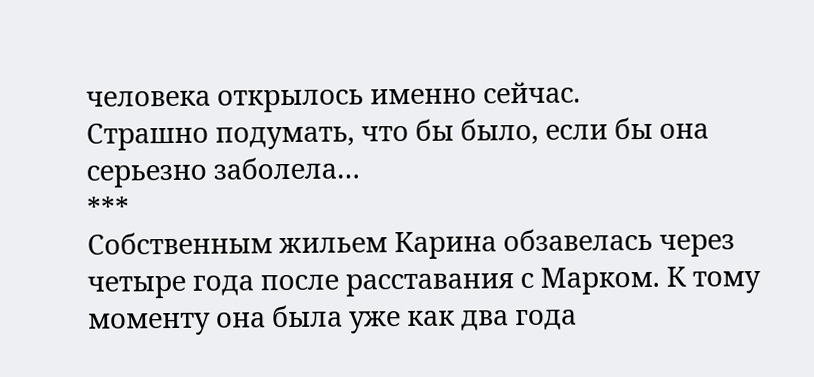человека открылось именно сейчас.
Страшно подумать, что бы было, если бы она серьезно заболела…
***
Собственным жильем Карина обзавелась через четыре года после расставания с Марком. К тому моменту она была уже как два года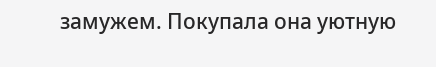замужем. Покупала она уютную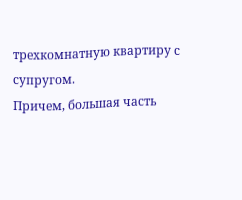трехкомнатную квартиру с супругом.
Причем, большая часть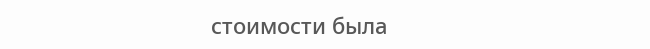стоимости была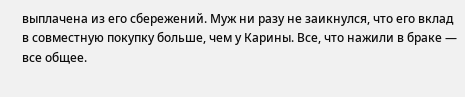выплачена из его сбережений. Муж ни разу не заикнулся, что его вклад в совместную покупку больше, чем у Карины. Все, что нажили в браке — все общее.